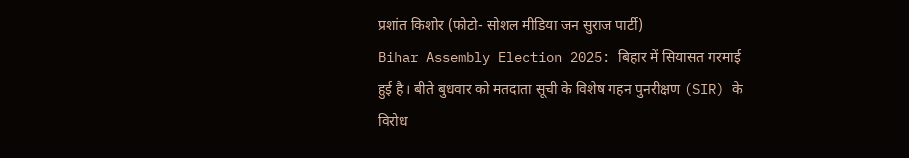प्रशांत किशोर (फोटो- सोशल मीडिया जन सुराज पार्टी)
Bihar Assembly Election 2025: बिहार में सियासत गरमाई हुई है। बीते बुधवार को मतदाता सूची के विशेष गहन पुनरीक्षण (SIR) के विरोध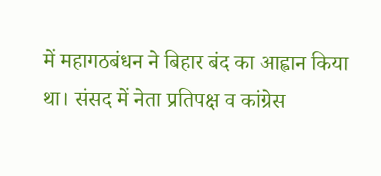में महागठबंधन ने बिहार बंद का आह्वान किया था। संसद में नेता प्रतिपक्ष व कांग्रेस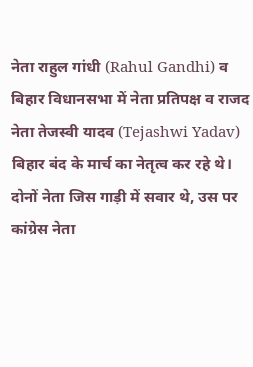नेता राहुल गांधी (Rahul Gandhi) व बिहार विधानसभा में नेता प्रतिपक्ष व राजद नेता तेजस्वी यादव (Tejashwi Yadav) बिहार बंद के मार्च का नेतृत्व कर रहे थे। दोनों नेता जिस गाड़ी में सवार थे, उस पर कांग्रेस नेता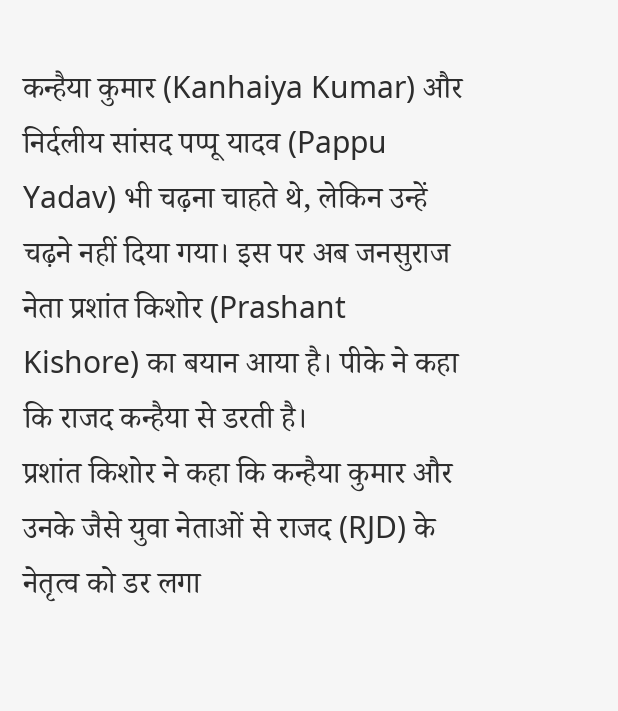कन्हैया कुमार (Kanhaiya Kumar) और निर्दलीय सांसद पप्पू यादव (Pappu Yadav) भी चढ़ना चाहते थे, लेकिन उन्हें चढ़ने नहीं दिया गया। इस पर अब जनसुराज नेता प्रशांत किशोर (Prashant Kishore) का बयान आया है। पीके ने कहा कि राजद कन्हैया से डरती है।
प्रशांत किशोर ने कहा कि कन्हैया कुमार और उनके जैसे युवा नेताओं से राजद (RJD) के नेतृत्व को डर लगा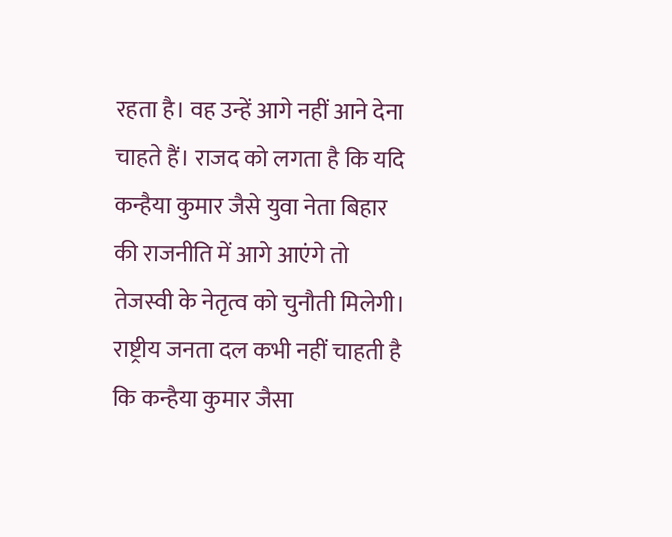रहता है। वह उन्हें आगे नहीं आने देना चाहते हैं। राजद को लगता है कि यदि कन्हैया कुमार जैसे युवा नेता बिहार की राजनीति में आगे आएंगे तो तेजस्वी के नेतृत्व को चुनौती मिलेगी। राष्ट्रीय जनता दल कभी नहीं चाहती है कि कन्हैया कुमार जैसा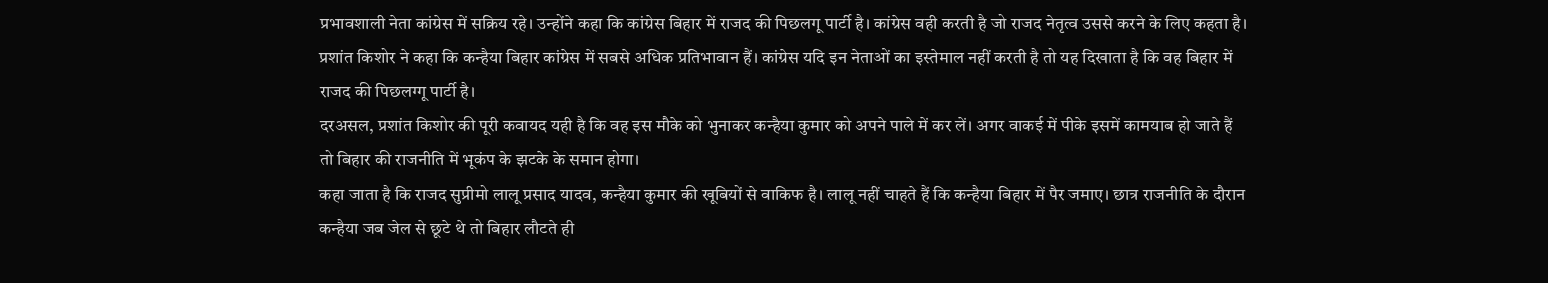प्रभावशाली नेता कांग्रेस में सक्रिय रहे। उन्होंने कहा कि कांग्रेस बिहार में राजद की पिछलगू पार्टी है। कांग्रेस वही करती है जो राजद नेतृत्व उससे करने के लिए कहता है। प्रशांत किशोर ने कहा कि कन्हैया बिहार कांग्रेस में सबसे अधिक प्रतिभावान हैं। कांग्रेस यदि इन नेताओं का इस्तेमाल नहीं करती है तो यह दिखाता है कि वह बिहार में राजद की पिछलग्गू पार्टी है।
दरअसल, प्रशांत किशोर की पूरी कवायद यही है कि वह इस मौके को भुनाकर कन्हैया कुमार को अपने पाले में कर लें। अगर वाकई में पीके इसमें कामयाब हो जाते हैं तो बिहार की राजनीति में भूकंप के झटके के समान होगा।
कहा जाता है कि राजद सुप्रीमो लालू प्रसाद यादव, कन्हैया कुमार की खूबियों से वाकिफ है। लालू नहीं चाहते हैं कि कन्हैया बिहार में पैर जमाए। छात्र राजनीति के दौरान कन्हैया जब जेल से छूटे थे तो बिहार लौटते ही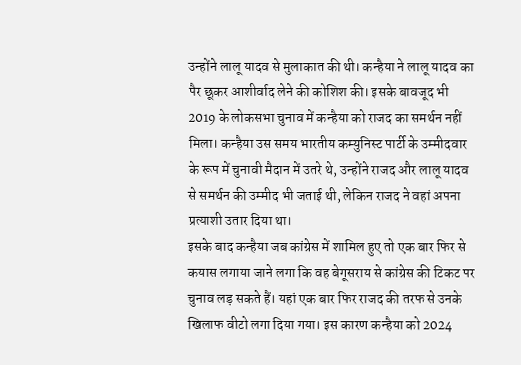उन्होंने लालू यादव से मुलाकात की थी। कन्हैया ने लालू यादव का पैर छूकर आशीर्वाद लेने की कोशिश की। इसके बावजूद भी 2019 के लोकसभा चुनाव में कन्हैया को राजद का समर्थन नहीं मिला। कन्हैया उस समय भारतीय कम्युनिस्ट पार्टी के उम्मीदवार के रूप में चुनावी मैदान में उतरे थे, उन्होंने राजद और लालू यादव से समर्थन की उम्मीद भी जताई थी, लेकिन राजद ने वहां अपना प्रत्याशी उतार दिया था।
इसके बाद कन्हैया जब कांग्रेस में शामिल हुए तो एक बार फिर से कयास लगाया जाने लगा कि वह बेगूसराय से कांग्रेस की टिकट पर चुनाव लड़ सकते हैं। यहां एक बार फिर राजद की तरफ से उनके खिलाफ वीटो लगा दिया गया। इस कारण कन्हैया को 2024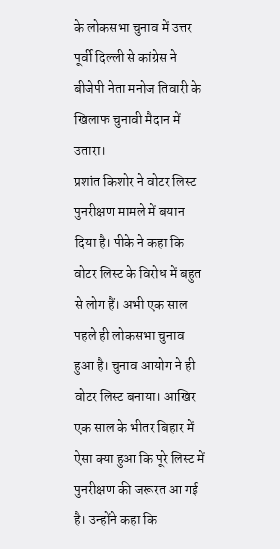के लोकसभा चुनाव में उत्तर पूर्वी दिल्ली से कांग्रेस ने बीजेपी नेता मनोज तिवारी के खिलाफ चुनावी मैदान में उतारा।
प्रशांत किशोर ने वोटर लिस्ट पुनरीक्षण मामले में बयान दिया है। पीके ने कहा कि वोटर लिस्ट के विरोध में बहुत से लोग हैं। अभी एक साल पहले ही लोकसभा चुनाव हुआ है। चुनाव आयोग ने ही वोटर लिस्ट बनाया। आखिर एक साल के भीतर बिहार में ऐसा क्या हुआ कि पूरे लिस्ट में पुनरीक्षण की जरूरत आ गई है। उन्होंने कहा कि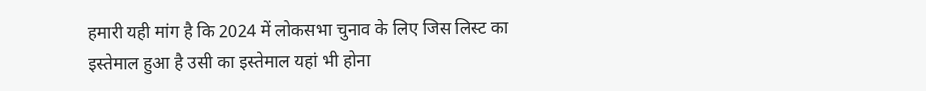हमारी यही मांग है कि 2024 में लोकसभा चुनाव के लिए जिस लिस्ट का इस्तेमाल हुआ है उसी का इस्तेमाल यहां भी होना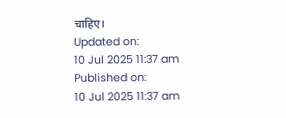चाहिए।
Updated on:
10 Jul 2025 11:37 am
Published on:
10 Jul 2025 11:37 am